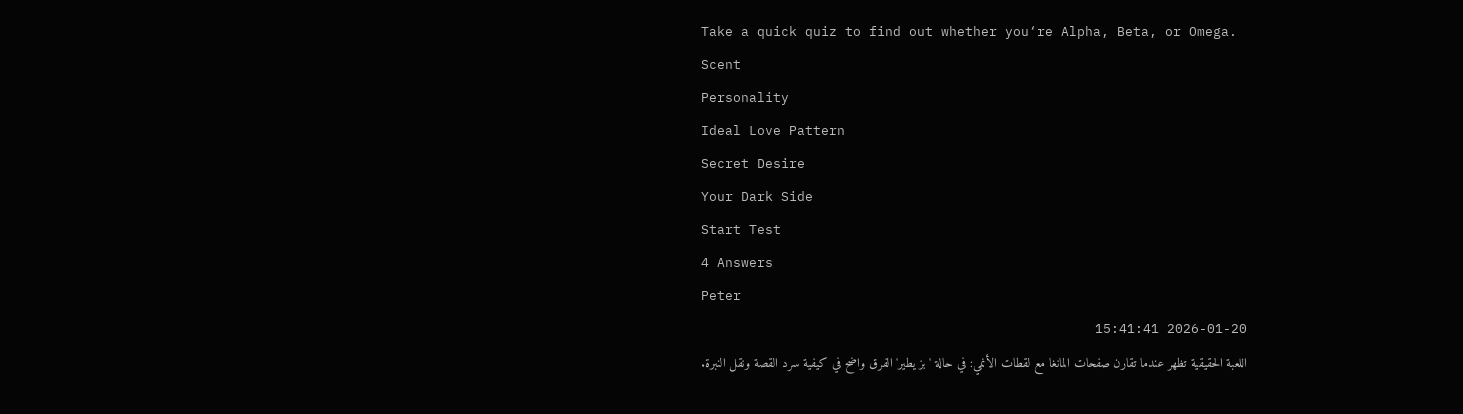Take a quick quiz to find out whether you‘re Alpha, Beta, or Omega.
Scent
Personality
Ideal Love Pattern
Secret Desire
Your Dark Side
Start Test
4 Answers
Peter
2026-01-20 15:41:41
اللعبة الحقيقية تظهر عندما تقارن صفحات المانغا مع لقطات الأنمي: في حالة 'بز يطير' الفرق واضح في كيفية سرد القصة ونقل النبرة.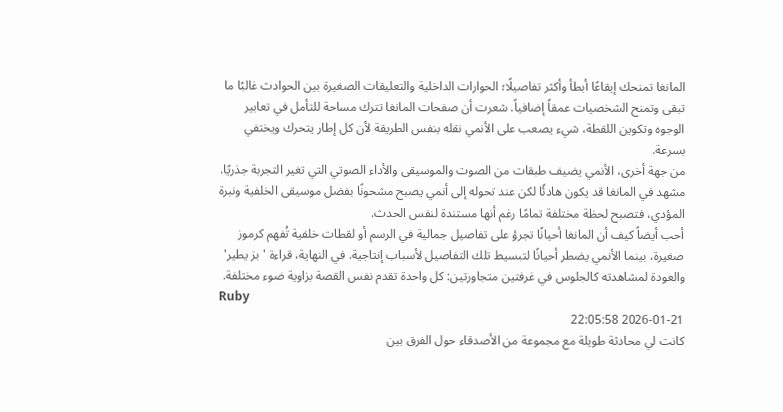المانغا تمنحك إيقاعًا أبطأ وأكثر تفاصيلًا؛ الحوارات الداخلية والتعليقات الصغيرة بين الحوادث غالبًا ما تبقى وتمنح الشخصيات عمقاً إضافياً. شعرت أن صفحات المانغا تترك مساحة للتأمل في تعابير الوجوه وتكوين اللقطة، شيء يصعب على الأنمي نقله بنفس الطريقة لأن كل إطار يتحرك ويختفي بسرعة.
من جهة أخرى، الأنمي يضيف طبقات من الصوت والموسيقى والأداء الصوتي التي تغير التجربة جذريًا. مشهد في المانغا قد يكون هادئًا لكن عند تحوله إلى أنمي يصبح مشحونًا بفضل موسيقى الخلفية ونبرة المؤدي، فتصبح لحظة مختلفة تمامًا رغم أنها مستندة لنفس الحدث.
أحب أيضاً كيف أن المانغا أحيانًا تجرؤ على تفاصيل جمالية في الرسم أو لقطات خلفية تُفهم كرموز صغيرة، بينما الأنمي يضطر أحيانًا لتبسيط تلك التفاصيل لأسباب إنتاجية. في النهاية، قراءة 'بز يطير' والعودة لمشاهدته كالجلوس في غرفتين متجاورتين: كل واحدة تقدم نفس القصة بزاوية ضوء مختلفة.
Ruby
2026-01-21 22:05:58
كانت لي محادثة طويلة مع مجموعة من الأصدقاء حول الفرق بين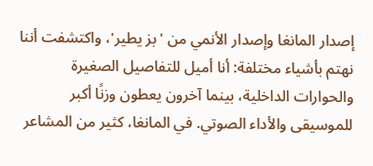إصدار المانغا وإصدار الأنمي من 'بز يطير'، واكتشفت أننا نهتم بأشياء مختلفة: أنا أميل للتفاصيل الصغيرة والحوارات الداخلية، بينما آخرون يعطون وزنًا أكبر للموسيقى والأداء الصوتي. في المانغا، كثير من المشاعر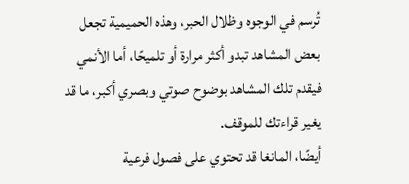تُرسم في الوجوه وظلال الحبر، وهذه الحميمية تجعل بعض المشاهد تبدو أكثر مرارة أو تلميحًا، أما الأنمي فيقدم تلك المشاهد بوضوح صوتي وبصري أكبر، ما قد يغير قراءتك للموقف.
أيضًا، المانغا قد تحتوي على فصول فرعية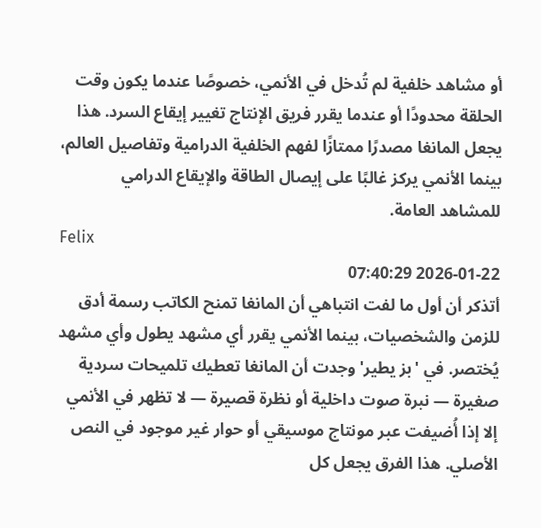أو مشاهد خلفية لم تُدخل في الأنمي، خصوصًا عندما يكون وقت الحلقة محدودًا أو عندما يقرر فريق الإنتاج تغيير إيقاع السرد. هذا يجعل المانغا مصدرًا ممتازًا لفهم الخلفية الدرامية وتفاصيل العالم، بينما الأنمي يركز غالبًا على إيصال الطاقة والإيقاع الدرامي للمشاهد العامة.
Felix
2026-01-22 07:40:29
أتذكر أن أول ما لفت انتباهي أن المانغا تمنح الكاتب رسمة أدق للزمن والشخصيات، بينما الأنمي يقرر أي مشهد يطول وأي مشهد يُختصر. في 'بز يطير' وجدت أن المانغا تعطيك تلميحات سردية صغيرة — نبرة صوت داخلية أو نظرة قصيرة — لا تظهر في الأنمي إلا إذا أُضيفت عبر مونتاج موسيقي أو حوار غير موجود في النص الأصلي. هذا الفرق يجعل كل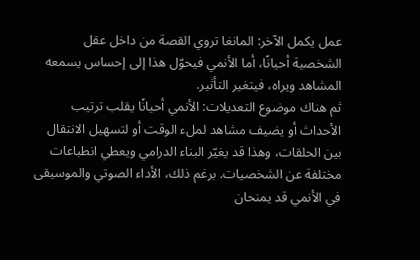عمل يكمل الآخر: المانغا تروي القصة من داخل عقل الشخصية أحيانًا، أما الأنمي فيحوّل هذا إلى إحساس يسمعه المشاهد ويراه، فيتغير التأثير.
ثم هناك موضوع التعديلات: الأنمي أحيانًا يقلب ترتيب الأحداث أو يضيف مشاهد لملء الوقت أو لتسهيل الانتقال بين الحلقات، وهذا قد يغيّر البناء الدرامي ويعطي انطباعات مختلفة عن الشخصيات. برغم ذلك، الأداء الصوتي والموسيقى في الأنمي قد يمنحان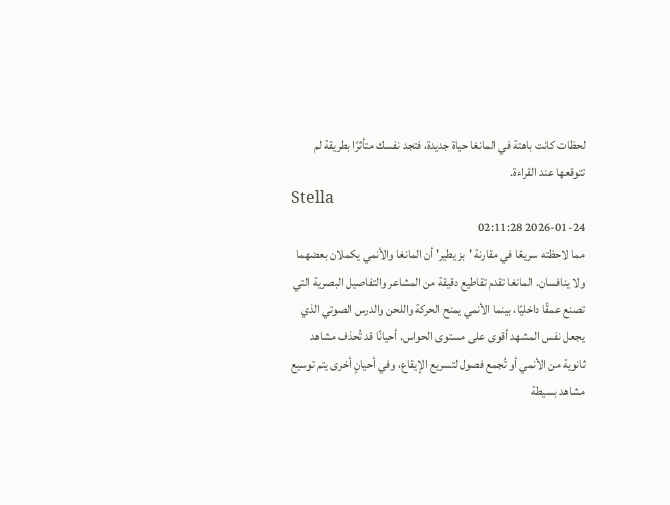لحظات كانت باهتة في المانغا حياة جديدة، فتجد نفسك متأثرًا بطريقة لم تتوقعها عند القراءة.
Stella
2026-01-24 02:11:28
مما لاحظته سريعًا في مقارنة 'بز يطير' أن المانغا والأنمي يكملان بعضهما ولا ينافسان. المانغا تقدم تقاطيع دقيقة من المشاعر والتفاصيل البصرية التي تصنع عمقًا داخليًا، بينما الأنمي يمنح الحركة واللحن والدرس الصوتي الذي يجعل نفس المشهد أقوى على مستوى الحواس. أحيانًا قد تُحذف مشاهد ثانوية من الأنمي أو تُجمع فصول لتسريع الإيقاع، وفي أحيانٍ أخرى يتم توسيع مشاهد بسيطة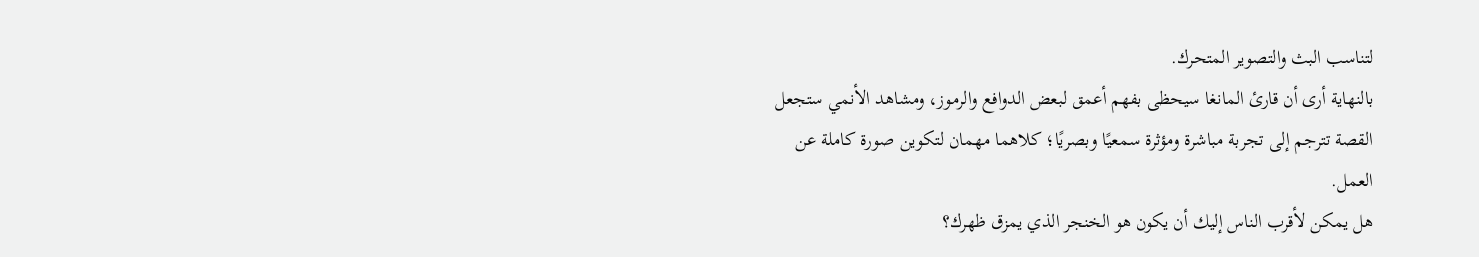لتناسب البث والتصوير المتحرك.
بالنهاية أرى أن قارئ المانغا سيحظى بفهم أعمق لبعض الدوافع والرموز، ومشاهد الأنمي ستجعل القصة تترجم إلى تجربة مباشرة ومؤثرة سمعيًا وبصريًا؛ كلاهما مهمان لتكوين صورة كاملة عن العمل.
هل يمكن لأقرب الناس إليك أن يكون هو الخنجر الذي يمزق ظهرك؟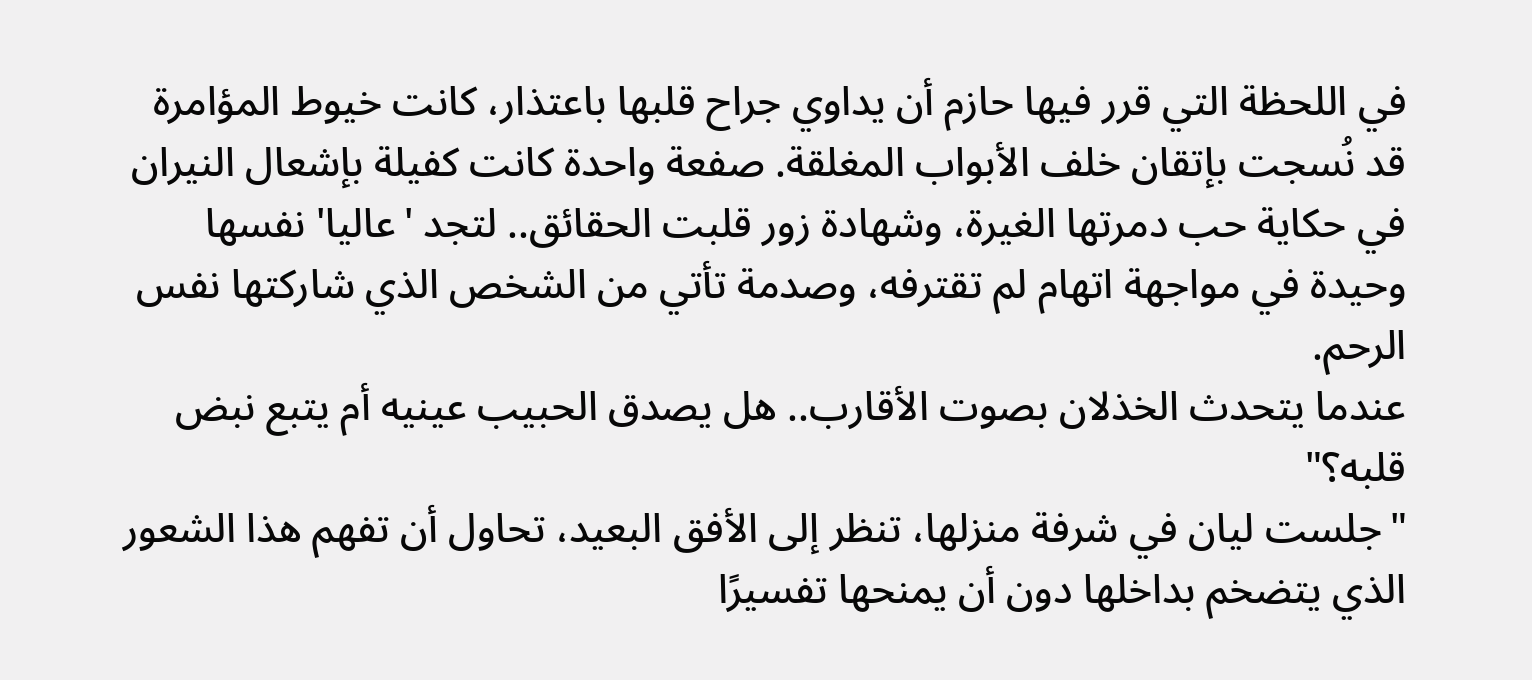في اللحظة التي قرر فيها حازم أن يداوي جراح قلبها باعتذار، كانت خيوط المؤامرة قد نُسجت بإتقان خلف الأبواب المغلقة. صفعة واحدة كانت كفيلة بإشعال النيران في حكاية حب دمرتها الغيرة، وشهادة زور قلبت الحقائق.. لتجد 'عاليا' نفسها وحيدة في مواجهة اتهام لم تقترفه، وصدمة تأتي من الشخص الذي شاركتها نفس الرحم.
عندما يتحدث الخذلان بصوت الأقارب.. هل يصدق الحبيب عينيه أم يتبع نبض قلبه؟"
"جلست ليان في شرفة منزلها، تنظر إلى الأفق البعيد، تحاول أن تفهم هذا الشعور الذي يتضخم بداخلها دون أن يمنحها تفسيرًا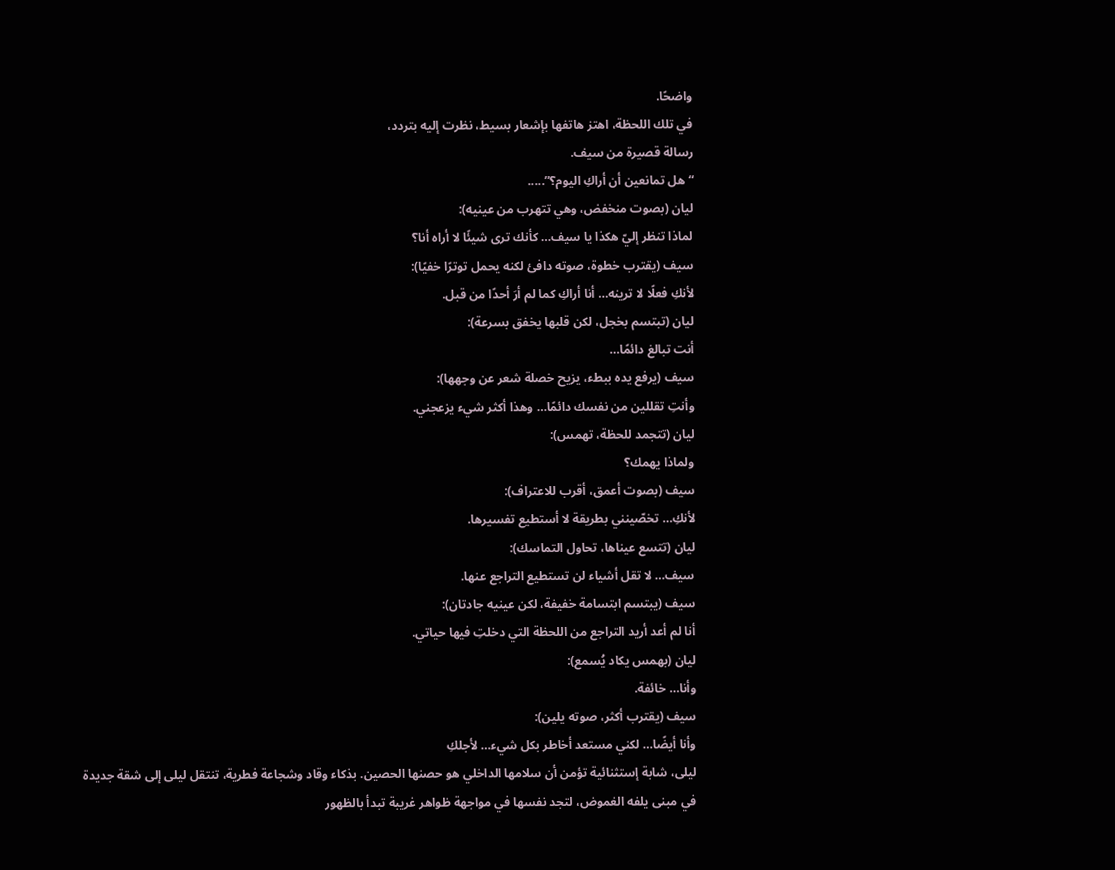واضحًا.
في تلك اللحظة، اهتز هاتفها بإشعار بسيط، نظرت إليه بتردد،
رسالة قصيرة من سيف.
“هل تمانعين أن أراكِ اليوم؟”.....
ليان (بصوت منخفض، وهي تتهرب من عينيه):
لماذا تنظر إليّ هكذا يا سيف… كأنك ترى شيئًا لا أراه أنا؟
سيف (يقترب خطوة، صوته دافئ لكنه يحمل توترًا خفيًا):
لأنكِ فعلًا لا ترينه… أنا أراكِ كما لم أرَ أحدًا من قبل.
ليان (تبتسم بخجل، لكن قلبها يخفق بسرعة):
أنت تبالغ دائمًا…
سيف (يرفع يده ببطء، يزيح خصلة شعر عن وجهها):
وأنتِ تقللين من نفسك دائمًا… وهذا أكثر شيء يزعجني.
ليان (تتجمد للحظة، تهمس):
ولماذا يهمك؟
سيف (بصوت أعمق، أقرب للاعتراف):
لأنكِ… تخصّينني بطريقة لا أستطيع تفسيرها.
ليان (تتسع عيناها، تحاول التماسك):
سيف… لا تقل أشياء لن تستطيع التراجع عنها.
سيف (يبتسم ابتسامة خفيفة، لكن عينيه جادتان):
أنا لم أعد أريد التراجع من اللحظة التي دخلتِ فيها حياتي.
ليان (بهمس يكاد يُسمع):
وأنا… خائفة.
سيف (يقترب أكثر، صوته يلين):
وأنا أيضًا… لكني مستعد أخاطر بكل شيء… لأجلكِ
ليلى، شابة إستثنائية تؤمن أن سلامها الداخلي هو حصنها الحصين. بذكاء وقاد وشجاعة فطرية، تنتقل ليلى إلى شقة جديدة في مبنى يلفه الغموض، لتجد نفسها في مواجهة ظواهر غريبة تبدأ بالظهور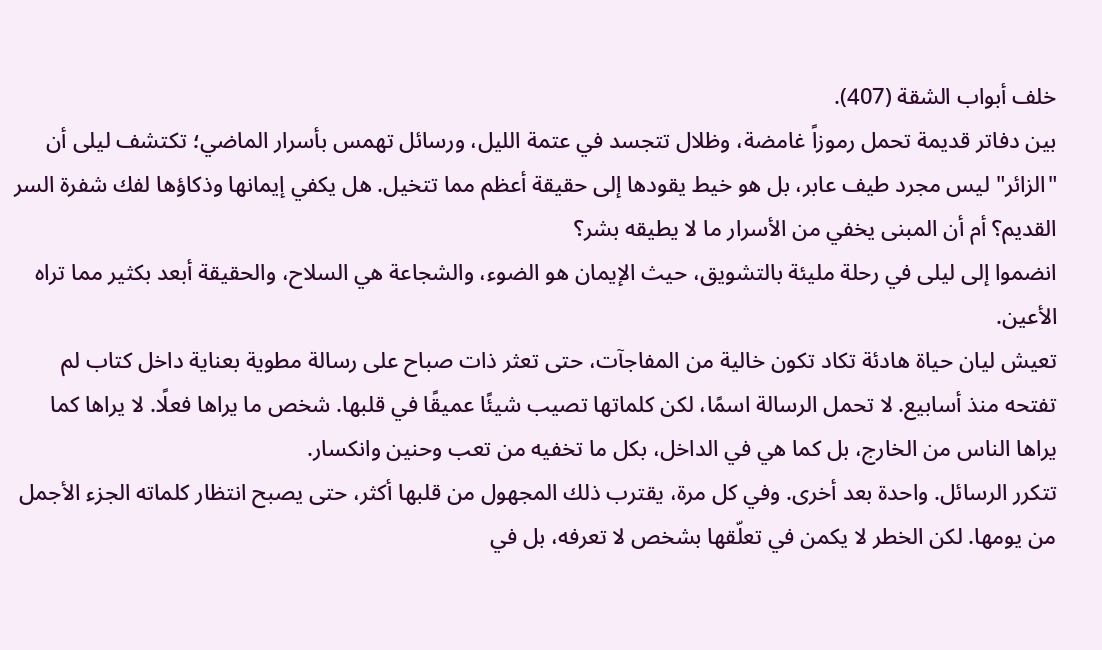خلف أبواب الشقة (407).
بين دفاتر قديمة تحمل رموزاً غامضة، وظلال تتجسد في عتمة الليل، ورسائل تهمس بأسرار الماضي؛ تكتشف ليلى أن "الزائر" ليس مجرد طيف عابر، بل هو خيط يقودها إلى حقيقة أعظم مما تتخيل. هل يكفي إيمانها وذكاؤها لفك شفرة السر القديم؟ أم أن المبنى يخفي من الأسرار ما لا يطيقه بشر؟
انضموا إلى ليلى في رحلة مليئة بالتشويق، حيث الإيمان هو الضوء، والشجاعة هي السلاح، والحقيقة أبعد بكثير مما تراه الأعين.
تعيش ليان حياة هادئة تكاد تكون خالية من المفاجآت، حتى تعثر ذات صباح على رسالة مطوية بعناية داخل كتاب لم تفتحه منذ أسابيع. لا تحمل الرسالة اسمًا، لكن كلماتها تصيب شيئًا عميقًا في قلبها. شخص ما يراها فعلًا. لا يراها كما يراها الناس من الخارج، بل كما هي في الداخل، بكل ما تخفيه من تعب وحنين وانكسار.
تتكرر الرسائل. واحدة بعد أخرى. وفي كل مرة، يقترب ذلك المجهول من قلبها أكثر، حتى يصبح انتظار كلماته الجزء الأجمل من يومها. لكن الخطر لا يكمن في تعلّقها بشخص لا تعرفه، بل في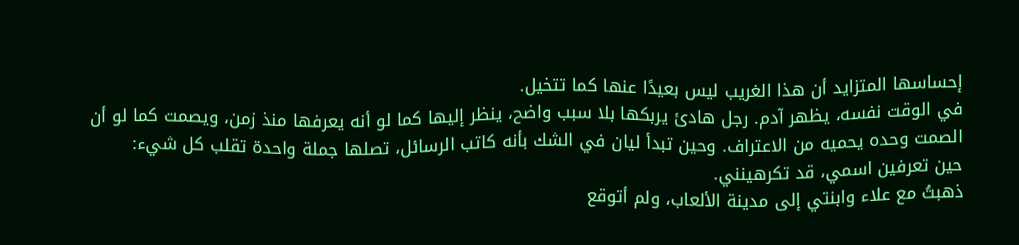إحساسها المتزايد أن هذا الغريب ليس بعيدًا عنها كما تتخيل.
في الوقت نفسه، يظهر آدم. رجل هادئ يربكها بلا سبب واضح، ينظر إليها كما لو أنه يعرفها منذ زمن، ويصمت كما لو أن الصمت وحده يحميه من الاعتراف. وحين تبدأ ليان في الشك بأنه كاتب الرسائل، تصلها جملة واحدة تقلب كل شيء:
حين تعرفين اسمي، قد تكرهينني.
ذهبتُ مع علاء وابنتي إلى مدينة الألعاب، ولم أتوقع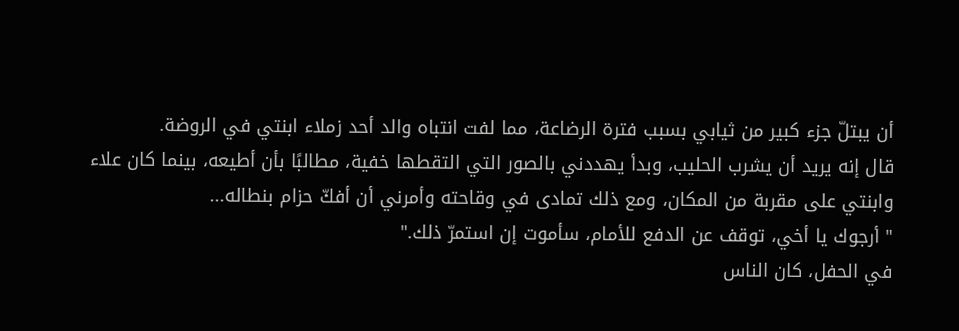أن يبتلّ جزء كبير من ثيابي بسبب فترة الرضاعة، مما لفت انتباه والد أحد زملاء ابنتي في الروضة.
قال إنه يريد أن يشرب الحليب، وبدأ يهددني بالصور التي التقطها خفية، مطالبًا بأن أطيعه، بينما كان علاء وابنتي على مقربة من المكان، ومع ذلك تمادى في وقاحته وأمرني أن أفكّ حزام بنطاله...
" أرجوك يا أخي، توقف عن الدفع للأمام، سأموت إن استمرّ ذلك."
في الحفل، كان الناس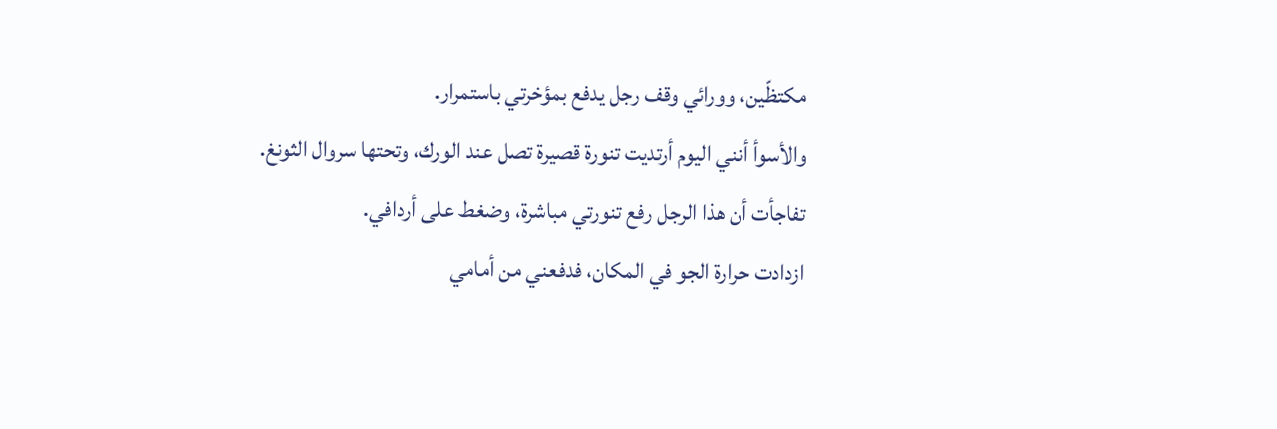مكتظّين، وورائي وقف رجل يدفع بمؤخرتي باستمرار.
والأسوأ أنني اليوم أرتديت تنورة قصيرة تصل عند الورك، وتحتها سروال الثونغ.
تفاجأت أن هذا الرجل رفع تنورتي مباشرة، وضغط على أردافي.
ازدادت حرارة الجو في المكان، فدفعني من أمامي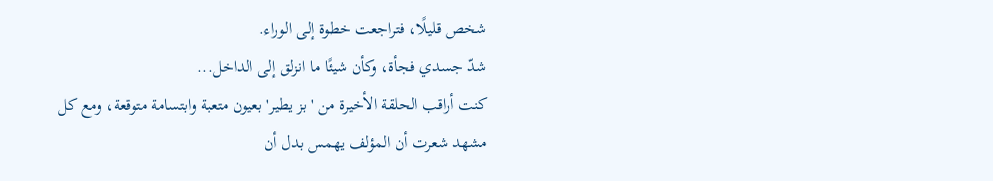شخص قليلًا، فتراجعت خطوة إلى الوراء.
شدّ جسدي فجأة، وكأن شيئًا ما انزلق إلى الداخل...
كنت أراقب الحلقة الأخيرة من 'بز يطير' بعيون متعبة وابتسامة متوقعة، ومع كل مشهد شعرت أن المؤلف يهمس بدل أن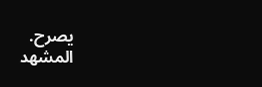يصرح.
المشهد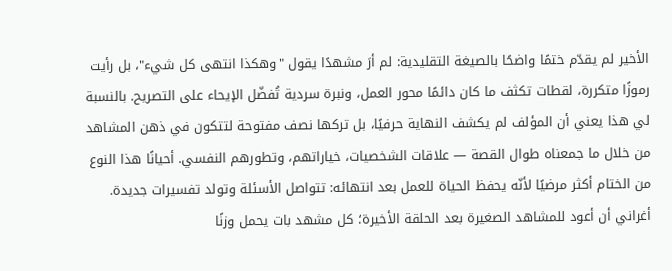الأخير لم يقدّم ختمًا واضحًا بالصيغة التقليدية: لم أرَ مشهدًا يقول "وهكذا انتهى كل شيء"، بل رأيت رموزًا متكررة، لقطات تكثف ما كان دائمًا محور العمل، ونبرة سردية تُفضّل الإيحاء على التصريح. بالنسبة لي هذا يعني أن المؤلف لم يكشف النهاية حرفيًا، بل تركها نصف مفتوحة لتتكون في ذهن المشاهد من خلال ما جمعناه طوال القصة — علاقات الشخصيات، خياراتهم، وتطورهم النفسي. أحيانًا هذا النوع من الختام أكثر مرضيًا لأنّه يحفظ الحياة للعمل بعد انتهائه: تتواصل الأسئلة وتولد تفسيرات جديدة.
أغراني أن أعود للمشاهد الصغيرة بعد الحلقة الأخيرة؛ كل مشهد بات يحمل وزنًا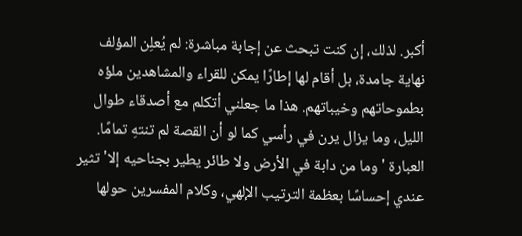أكبر. لذلك، إن كنت تبحث عن إجابة مباشرة: لم يُعلِن المؤلف نهاية جامدة، بل أقام لها إطارًا يمكن للقراء والمشاهدين ملؤه بطموحاتهم وخيباتهم. هذا ما جعلني أتكلم مع أصدقاء طوال الليل، وما يزال يرن في رأسي كما لو أن القصة لم تنتهِ تمامًا.
العبارة 'وما من دابة في الأرض ولا طائر يطير بجناحيه إلا' تثير عندي إحساسًا بعظمة الترتيب الإلهي، وكلام المفسرين حولها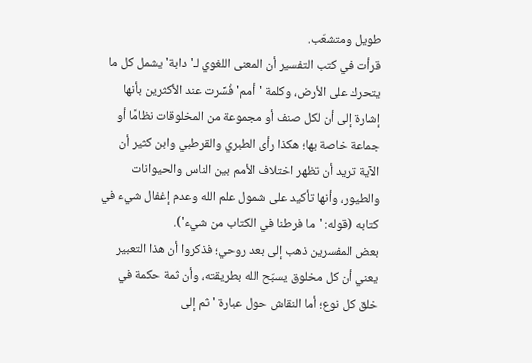طويل ومتشعّب.
قرأت في كتب التفسير أن المعنى اللغوي لـ'دابة' يشمل كل ما يتحرك على الأرض، وكلمة 'أمم' فُسِّرت عند الأكثرين بأنها إشارة إلى أن لكل صنف أو مجموعة من المخلوقات نظامًا أو جماعة خاصة بها؛ هكذا رأى الطبري والقرطبي وابن كثير أن الآية تريد أن تظهر اختلاف الأمم بين الناس والحيوانات والطيور، وأنها تأكيد على شمول علم الله وعدم إغفال شيء في كتابه (قوله: 'ما فرطنا في الكتاب من شيء').
بعض المفسرين ذهب إلى بعد روحي؛ فذكروا أن هذا التعبير يعني أن كل مخلوق يسبّح الله بطريقته، وأن ثمة حكمة في خلق كل نوع؛ أما النقاش حول عبارة 'ثم إلى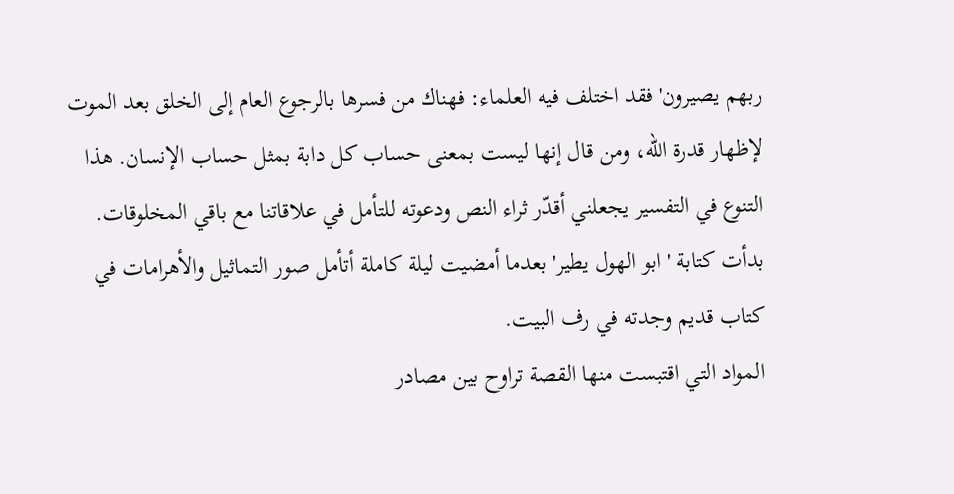ربهم يصيرون' فقد اختلف فيه العلماء: فهناك من فسرها بالرجوع العام إلى الخلق بعد الموت لإظهار قدرة الله، ومن قال إنها ليست بمعنى حساب كل دابة بمثل حساب الإنسان. هذا التنوع في التفسير يجعلني أقدّر ثراء النص ودعوته للتأمل في علاقاتنا مع باقي المخلوقات.
بدأت كتابة 'ابو الهول يطير' بعدما أمضيت ليلة كاملة أتأمل صور التماثيل والأهرامات في كتاب قديم وجدته في رف البيت.
المواد التي اقتبست منها القصة تراوح بين مصادر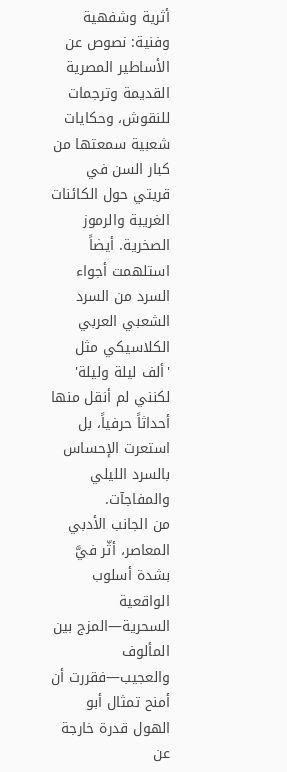أثرية وشفهية وفنية: نصوص عن الأساطير المصرية القديمة وترجمات للنقوش، وحكايات شعبية سمعتها من كبار السن في قريتي حول الكائنات الغريبة والرموز الصخرية. أيضاً استلهمت أجواء السرد من السرد الشعبي العربي الكلاسيكي مثل 'ألف ليلة وليلة' لكنني لم أنقل منها أحداثاً حرفياً، بل استعرت الإحساس بالسرد الليلي والمفاجآت.
من الجانب الأدبي المعاصر، أثّر فيَّ بشدة أسلوب الواقعية السحرية—المزج بين المألوف والعجيب—فقررت أن أمنح تمثال أبو الهول قدرة خارجة عن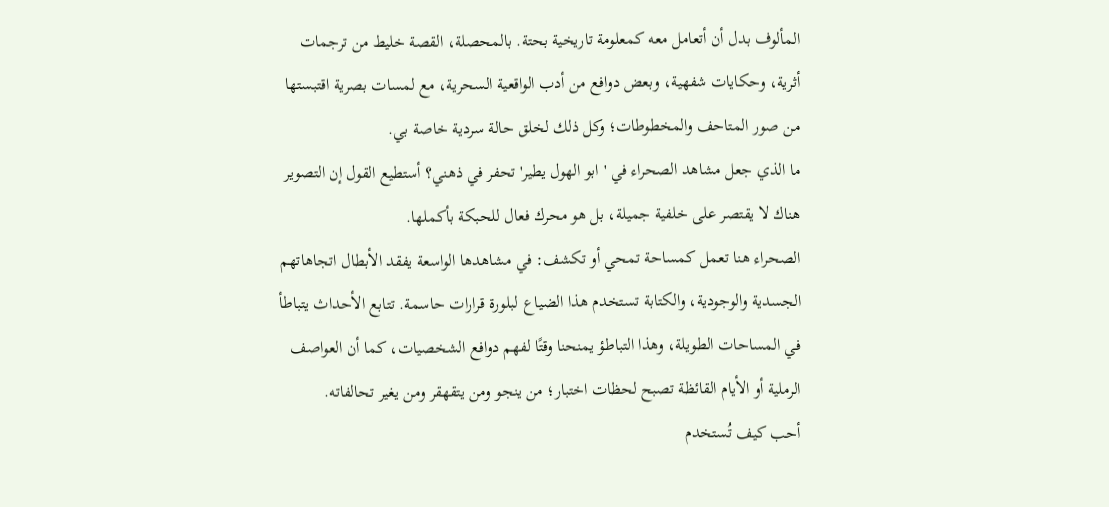المألوف بدل أن أتعامل معه كمعلومة تاريخية بحتة. بالمحصلة، القصة خليط من ترجمات أثرية، وحكايات شفهية، وبعض دوافع من أدب الواقعية السحرية، مع لمسات بصرية اقتبستها من صور المتاحف والمخطوطات؛ وكل ذلك لخلق حالة سردية خاصة بي.
ما الذي جعل مشاهد الصحراء في 'ابو الهول يطير' تحفر في ذهني؟ أستطيع القول إن التصوير هناك لا يقتصر على خلفية جميلة، بل هو محرك فعال للحبكة بأكملها.
الصحراء هنا تعمل كمساحة تمحي أو تكشف: في مشاهدها الواسعة يفقد الأبطال اتجاهاتهم الجسدية والوجودية، والكتابة تستخدم هذا الضياع لبلورة قرارات حاسمة. تتابع الأحداث يتباطأ في المساحات الطويلة، وهذا التباطؤ يمنحنا وقتًا لفهم دوافع الشخصيات، كما أن العواصف الرملية أو الأيام القائظة تصبح لحظات اختبار؛ من ينجو ومن يتقهقر ومن يغير تحالفاته.
أحب كيف تُستخدم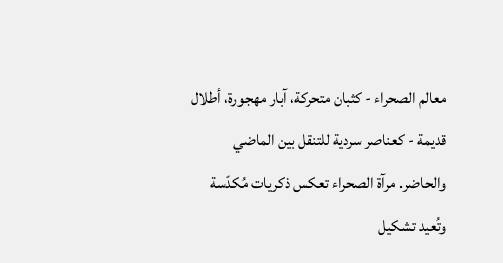معالم الصحراء - كثبان متحركة، آبار مهجورة، أطلال قديمة - كعناصر سردية للتنقل بين الماضي والحاضر. مرآة الصحراء تعكس ذكريات مُكدّسة وتُعيد تشكيل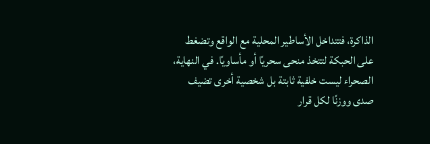الذاكرة، فتتداخل الأساطير المحلية مع الواقع وتضغط على الحبكة لتتخذ منحى سحريًا أو مأساويًا. في النهاية، الصحراء ليست خلفية ثابتة بل شخصية أخرى تضيف صدى ووزنًا لكل قرار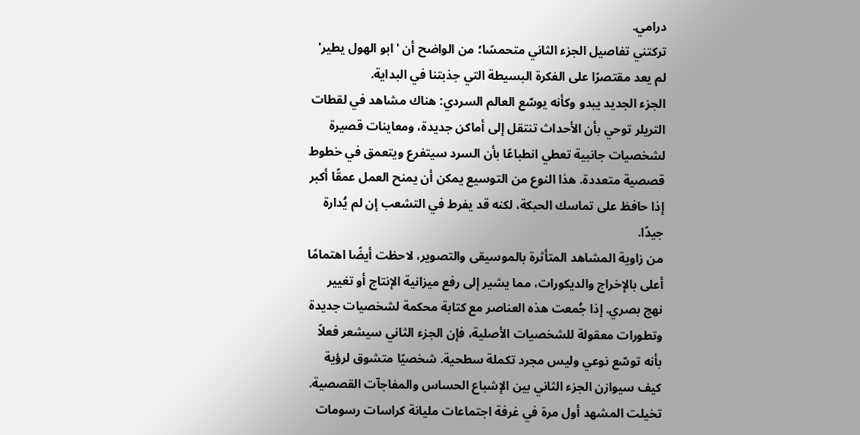درامي.
تركتني تفاصيل الجزء الثاني متحمسًا؛ من الواضح أن 'ابو الهول يطير' لم يعد مقتصرًا على الفكرة البسيطة التي جذبتنا في البداية.
الجزء الجديد يبدو وكأنه يوسّع العالم السردي: هناك مشاهد في لقطات التريلر توحي بأن الأحداث تنتقل إلى أماكن جديدة، ومعاينات قصيرة لشخصيات جانبية تعطي انطباعًا بأن السرد سيتفرع ويتعمق في خطوط قصصية متعددة. هذا النوع من التوسيع يمكن أن يمنح العمل عمقًا أكبر إذا حافظ على تماسك الحبكة، لكنه قد يفرط في التشعب إن لم يُدارة جيدًا.
من زاوية المشاهد المتأثرة بالموسيقى والتصوير، لاحظت أيضًا اهتمامًا أعلى بالإخراج والديكورات، مما يشير إلى رفع ميزانية الإنتاج أو تغيير نهج بصري. إذا جُمعت هذه العناصر مع كتابة محكمة لشخصيات جديدة وتطورات معقولة للشخصيات الأصلية، فإن الجزء الثاني سيشعر فعلاً بأنه توسّع نوعي وليس مجرد تكملة سطحية. شخصيًا متشوق لرؤية كيف سيوازن الجزء الثاني بين الإشباع الحساس والمفاجآت القصصية.
تخيلت المشهد أول مرة في غرفة اجتماعات مليانة كراسات رسومات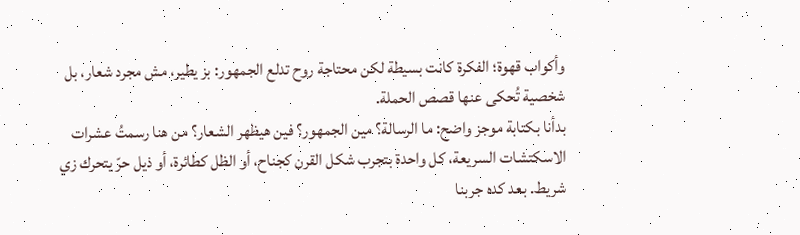وأكواب قهوة؛ الفكرة كانت بسيطة لكن محتاجة روح تدلع الجمهور: بز يطير، مش مجرد شعار، بل شخصية تُحكى عنها قصص الحملة.
بدأنا بكتابة موجز واضح: ما الرسالة؟ مين الجمهور؟ فين هيظهر الشعار؟ من هنا رسمتُ عشرات الاسكتشات السريعة، كل واحدة بتجرب شكل القرن كجناح، أو الظل كطائرة، أو ذيل حرّ يتحرك زي شريط. بعد كده جربنا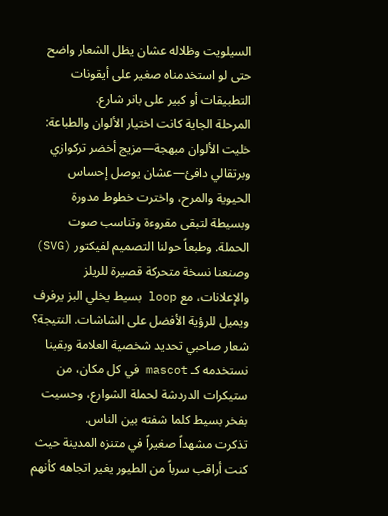السيلويت وظلاله عشان يظل الشعار واضح حتى لو استخدمناه صغير على أيقونات التطبيقات أو كبير على بانر شارع.
المرحلة الجاية كانت اختيار الألوان والطباعة: خليت الألوان مبهجة—مزيج أخضر تركوازي وبرتقالي دافئ—عشان يوصل إحساس الحيوية والمرح، واخترت خطوط مدورة وبسيطة لتبقى مقروءة وتناسب صوت الحملة. وطبعاً حولنا التصميم لفيكتور (SVG) وصنعنا نسخة متحركة قصيرة للريلز والإعلانات، مع loop بسيط يخلي البز يرفرف ويميل للرؤية الأفضل على الشاشات. النتيجة؟ شعار صاحبي تحديد شخصية العلامة وبقينا نستخدمه كـ mascot في كل مكان، من ستيكرات الدردشة لحملة الشوارع، وحسيت بفخر بسيط كلما شفته بين الناس.
تذكرت مشهداً صغيراً في متنزه المدينة حيث كنت أراقب سرباً من الطيور يغير اتجاهه كأنهم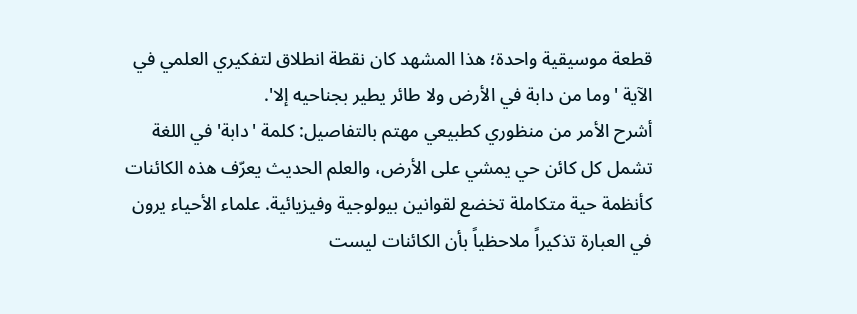قطعة موسيقية واحدة؛ هذا المشهد كان نقطة انطلاق لتفكيري العلمي في الآية 'وما من دابة في الأرض ولا طائر يطير بجناحيه إلا'.
أشرح الأمر من منظوري كطبيعي مهتم بالتفاصيل: كلمة 'دابة' في اللغة تشمل كل كائن حي يمشي على الأرض، والعلم الحديث يعرّف هذه الكائنات كأنظمة حية متكاملة تخضع لقوانين بيولوجية وفيزيائية. علماء الأحياء يرون في العبارة تذكيراً ملاحظياً بأن الكائنات ليست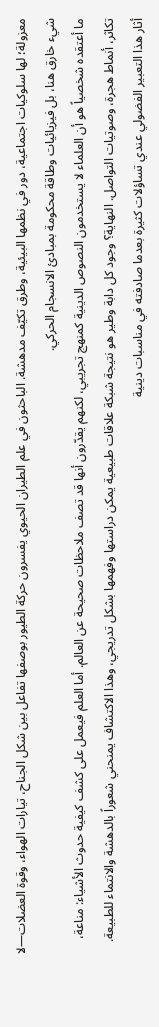معزولة؛ لها سلوكيات اجتماعية، دور في نظمها البيئية، وطرق تكيّف مدهشة. الباحثون في علم الطيران الحيوي يفسرون حركة الطيور بوصفها تفاعل بين شكل الجناح، تيارات الهواء، وقوة العضلات—لا شيء خارق هنا، بل فيزيائيات وطاقة محكومة بمبادئ الانسجام الحركي.
ما أعتقده شخصياً هو أن العلماء لا يستخدمون النصوص الدينية كمنهج تجريبي، لكنهم يقدّرون أنها قد تصف ملاحظات صحيحة عن العالم. أما العلم فيعمل على كشف كيفية حدوث الأشياء: مناعة، تكاثر، أنماط هجرة، وصوتيات التواصل. النهاية؟ وجود كل دابة وطير هو نتيجة شبكة علاقات طبيعية يمكن دراستها وفهمها بشكل تدريجي، وهذا الاكتشاف يمنحني شعوراً بالدهشة والانتماء للطبيعة.
أثار هذا التعبير الفضولي عندي تساؤلات كثيرة بعدما صادفته في مناسبات دينية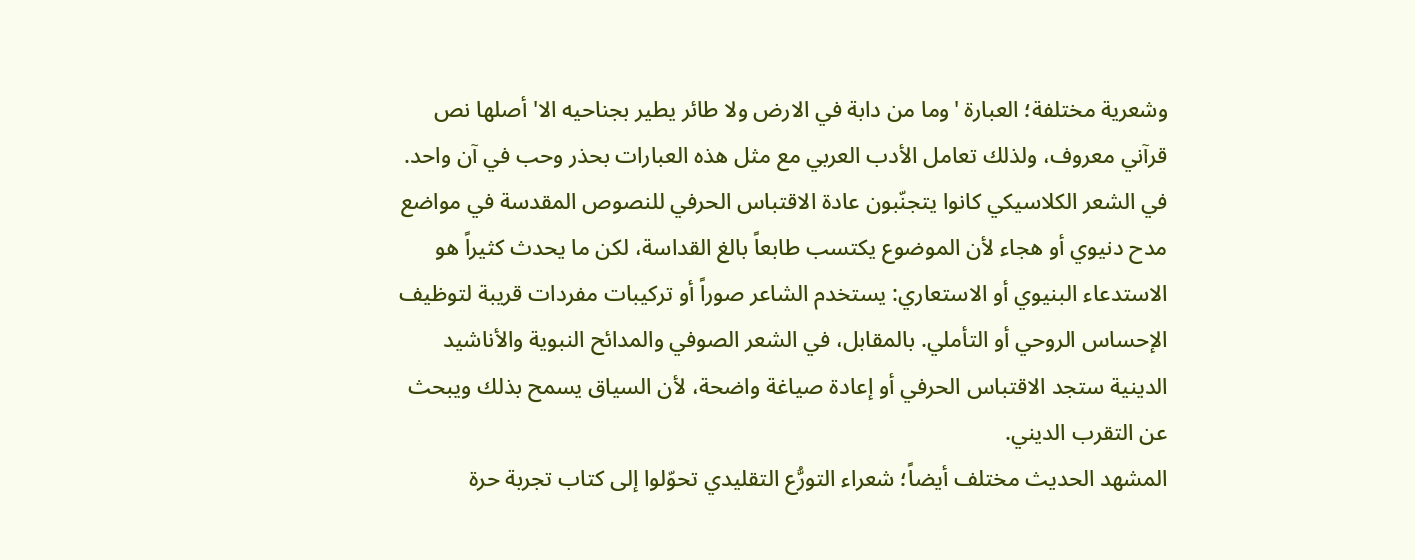وشعرية مختلفة؛ العبارة 'وما من دابة في الارض ولا طائر يطير بجناحيه الا' أصلها نص قرآني معروف، ولذلك تعامل الأدب العربي مع مثل هذه العبارات بحذر وحب في آن واحد.
في الشعر الكلاسيكي كانوا يتجنّبون عادة الاقتباس الحرفي للنصوص المقدسة في مواضع مدح دنيوي أو هجاء لأن الموضوع يكتسب طابعاً بالغ القداسة، لكن ما يحدث كثيراً هو الاستدعاء البنيوي أو الاستعاري: يستخدم الشاعر صوراً أو تركيبات مفردات قريبة لتوظيف الإحساس الروحي أو التأملي. بالمقابل، في الشعر الصوفي والمدائح النبوية والأناشيد الدينية ستجد الاقتباس الحرفي أو إعادة صياغة واضحة، لأن السياق يسمح بذلك ويبحث عن التقرب الديني.
المشهد الحديث مختلف أيضاً؛ شعراء التورُّع التقليدي تحوّلوا إلى كتاب تجربة حرة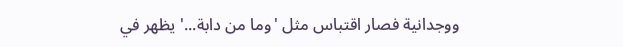ووجدانية فصار اقتباس مثل 'وما من دابة...' يظهر في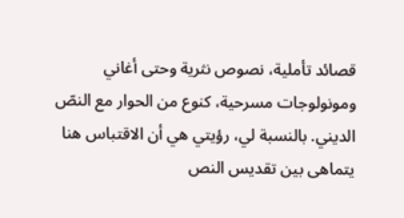قصائد تأملية، نصوص نثرية وحتى أغاني ومونولوجات مسرحية، كنوع من الحوار مع النصّ الديني. بالنسبة لي، رؤيتي هي أن الاقتباس هنا يتماهى بين تقديس النص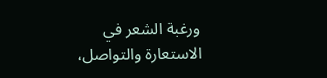ورغبة الشعر في الاستعارة والتواصل،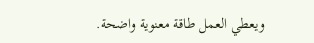ويعطي العمل طاقة معنوية واضحة.